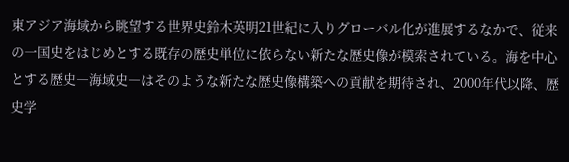東アジア海域から眺望する世界史鈴木英明21世紀に入りグローバル化が進展するなかで、従来の一国史をはじめとする既存の歴史単位に依らない新たな歴史像が模索されている。海を中心とする歴史―海域史―はそのような新たな歴史像構築への貢献を期待され、2000年代以降、歴史学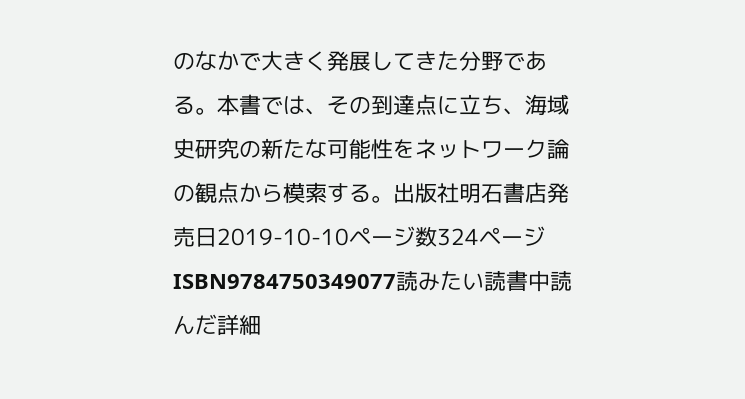のなかで大きく発展してきた分野である。本書では、その到達点に立ち、海域史研究の新たな可能性をネットワーク論の観点から模索する。出版社明石書店発売日2019-10-10ページ数324ページISBN9784750349077読みたい読書中読んだ詳細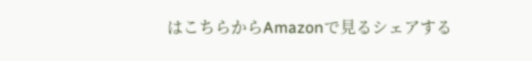はこちらからAmazonで見るシェアする